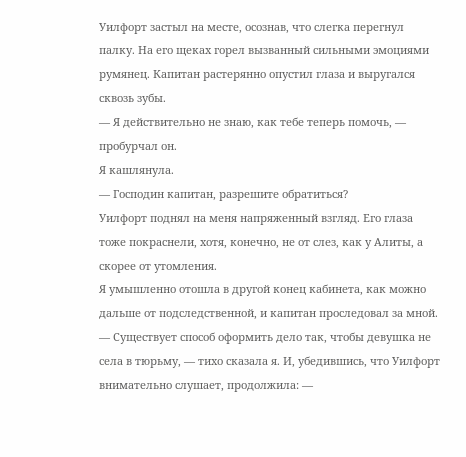Уилфорт застыл на месте, осознав, что слегка перегнул палку. На его щеках горел вызванный сильными эмоциями румянец. Капитан растерянно опустил глаза и выругался сквозь зубы.
— Я действительно не знаю, как тебе теперь помочь, — пробурчал он.
Я кашлянула.
— Господин капитан, разрешите обратиться?
Уилфорт поднял на меня напряженный взгляд. Его глаза тоже покраснели, хотя, конечно, не от слез, как у Алиты, а скорее от утомления.
Я умышленно отошла в другой конец кабинета, как можно дальше от подследственной, и капитан проследовал за мной.
— Существует способ оформить дело так, чтобы девушка не села в тюрьму, — тихо сказала я. И, убедившись, что Уилфорт внимательно слушает, продолжила: —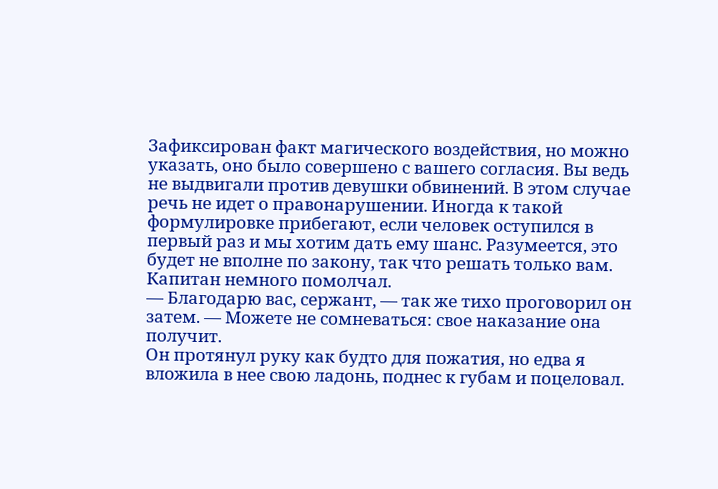Зафиксирован факт магического воздействия, но можно указать, оно было совершено с вашего согласия. Вы ведь не выдвигали против девушки обвинений. В этом случае речь не идет о правонарушении. Иногда к такой формулировке прибегают, если человек оступился в первый раз и мы хотим дать ему шанс. Разумеется, это будет не вполне по закону, так что решать только вам.
Капитан немного помолчал.
— Благодарю вас, сержант, — так же тихо проговорил он затем. — Можете не сомневаться: свое наказание она получит.
Он протянул руку как будто для пожатия, но едва я вложила в нее свою ладонь, поднес к губам и поцеловал.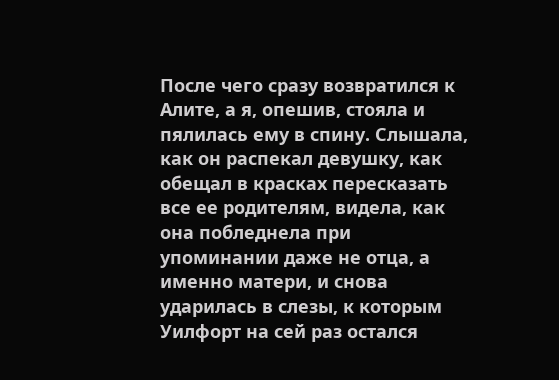После чего сразу возвратился к Алите, а я, опешив, стояла и пялилась ему в спину. Слышала, как он распекал девушку, как обещал в красках пересказать все ее родителям, видела, как она побледнела при упоминании даже не отца, а именно матери, и снова ударилась в слезы, к которым Уилфорт на сей раз остался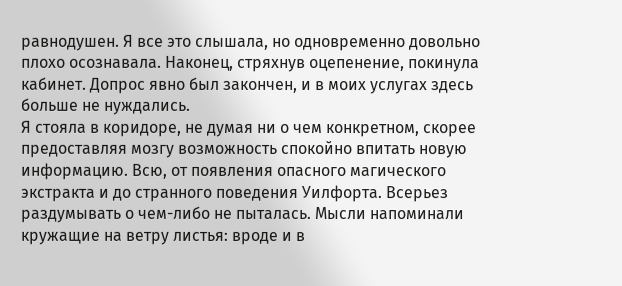равнодушен. Я все это слышала, но одновременно довольно плохо осознавала. Наконец, стряхнув оцепенение, покинула кабинет. Допрос явно был закончен, и в моих услугах здесь больше не нуждались.
Я стояла в коридоре, не думая ни о чем конкретном, скорее предоставляя мозгу возможность спокойно впитать новую информацию. Всю, от появления опасного магического экстракта и до странного поведения Уилфорта. Всерьез раздумывать о чем-либо не пыталась. Мысли напоминали кружащие на ветру листья: вроде и в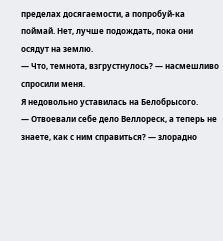пределах досягаемости, а попробуй-ка поймай. Нет, лучше подождать, пока они осядут на землю.
— Что, темнота, взгрустнулось? — насмешливо спросили меня.
Я недовольно уставилась на Белобрысого.
— Отвоевали себе дело Веллореск, а теперь не знаете, как с ним справиться? — злорадно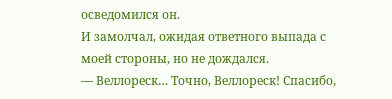осведомился он.
И замолчал, ожидая ответного выпада с моей стороны, но не дождался.
— Веллореск… Точно, Веллореск! Спасибо,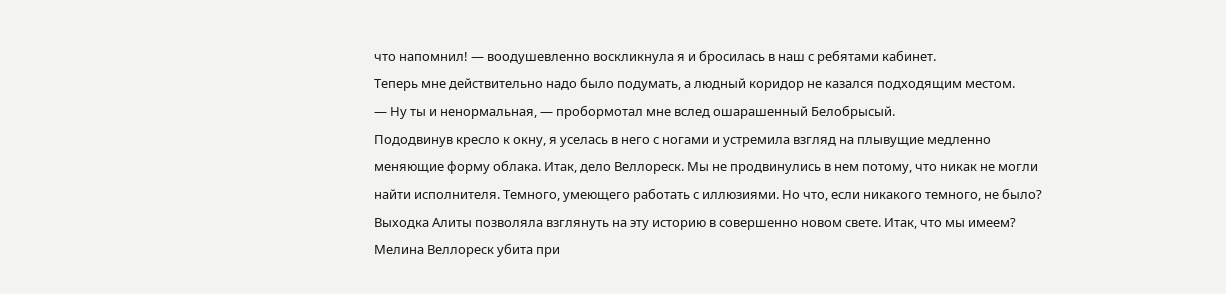что напомнил! — воодушевленно воскликнула я и бросилась в наш с ребятами кабинет.
Теперь мне действительно надо было подумать, а людный коридор не казался подходящим местом.
— Ну ты и ненормальная, — пробормотал мне вслед ошарашенный Белобрысый.
Пододвинув кресло к окну, я уселась в него с ногами и устремила взгляд на плывущие медленно меняющие форму облака. Итак, дело Веллореск. Мы не продвинулись в нем потому, что никак не могли найти исполнителя. Темного, умеющего работать с иллюзиями. Но что, если никакого темного, не было? Выходка Алиты позволяла взглянуть на эту историю в совершенно новом свете. Итак, что мы имеем? Мелина Веллореск убита при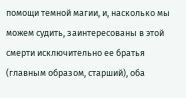помощи темной магии, и, насколько мы можем судить, заинтересованы в этой смерти исключительно ее братья (главным образом, старший), оба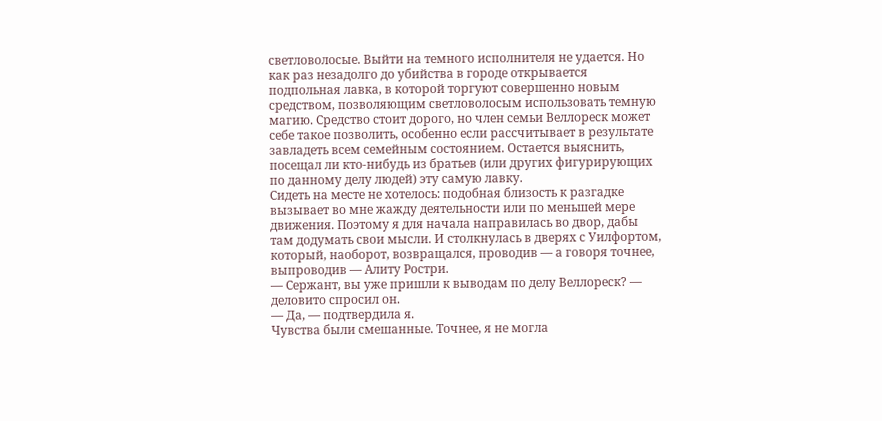светловолосые. Выйти на темного исполнителя не удается. Но как раз незадолго до убийства в городе открывается подпольная лавка, в которой торгуют совершенно новым средством, позволяющим светловолосым использовать темную магию. Средство стоит дорого, но член семьи Веллореск может себе такое позволить, особенно если рассчитывает в результате завладеть всем семейным состоянием. Остается выяснить, посещал ли кто-нибудь из братьев (или других фигурирующих по данному делу людей) эту самую лавку.
Сидеть на месте не хотелось: подобная близость к разгадке вызывает во мне жажду деятельности или по меньшей мере движения. Поэтому я для начала направилась во двор, дабы там додумать свои мысли. И столкнулась в дверях с Уилфортом, который, наоборот, возвращался, проводив — а говоря точнее, выпроводив — Алиту Ростри.
— Сержант, вы уже пришли к выводам по делу Веллореск? — деловито спросил он.
— Да, — подтвердила я.
Чувства были смешанные. Точнее, я не могла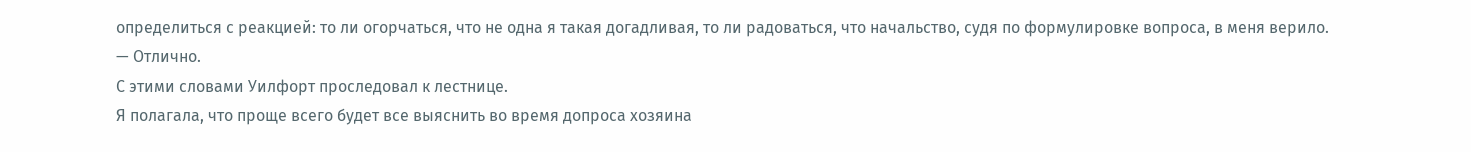определиться с реакцией: то ли огорчаться, что не одна я такая догадливая, то ли радоваться, что начальство, судя по формулировке вопроса, в меня верило.
— Отлично.
С этими словами Уилфорт проследовал к лестнице.
Я полагала, что проще всего будет все выяснить во время допроса хозяина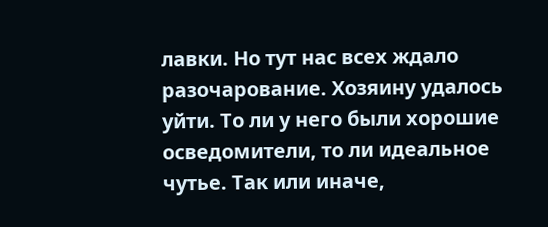лавки. Но тут нас всех ждало разочарование. Хозяину удалось уйти. То ли у него были хорошие осведомители, то ли идеальное чутье. Так или иначе,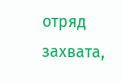отряд захвата,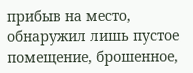прибыв на место, обнаружил лишь пустое помещение, брошенное,